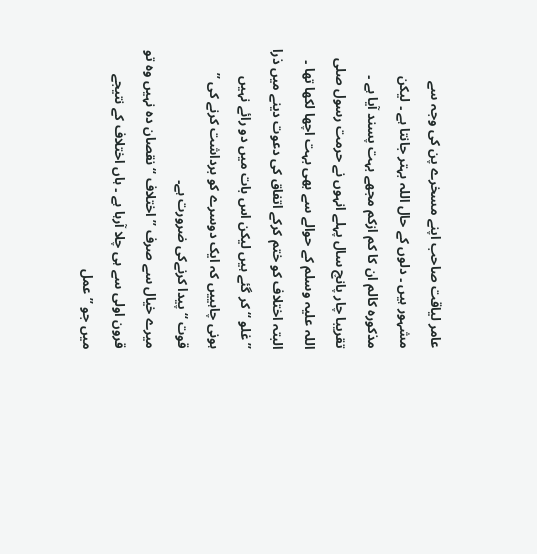عامر لیاقت صاحب اپنے مسخرے پن کی وجہ سے مشہور ہیں ۔ دلوں کے حال اللہ بہتر جانتا ہے ۔ لیکن مذکورہ کالم ان کا کم ازکم مجھے بہت پسند آیا ہے ۔ تقریبا چار پانچ سال پہلے انہوں نے حرمت رسول صلی اللہ علیہ وسلم کے حوالے سے بھی بہت اچھا لکھا تھا ۔
البتہ اختلاف کو ختم کرکے اتفاق کی دعوت دینے میں ذرا ’’ غلو ‘‘ کر گئے ہیں لیکن اس بات میں دو رائے نہیں ہونی چاہییں کہ ایک دوسرے کو برداشت کرنے کی ’’ قوت ‘‘ پیدا کرنےکی ضرورت ہے۔
میرے خیال سے صرف ’’ اختلاف ‘‘ نقصان دہ نہیں وہ تو قرون اولی سے ہی چلا آرہا ہے ۔ ہاں اختلاف کے نتیجے میں جو ’’ عمل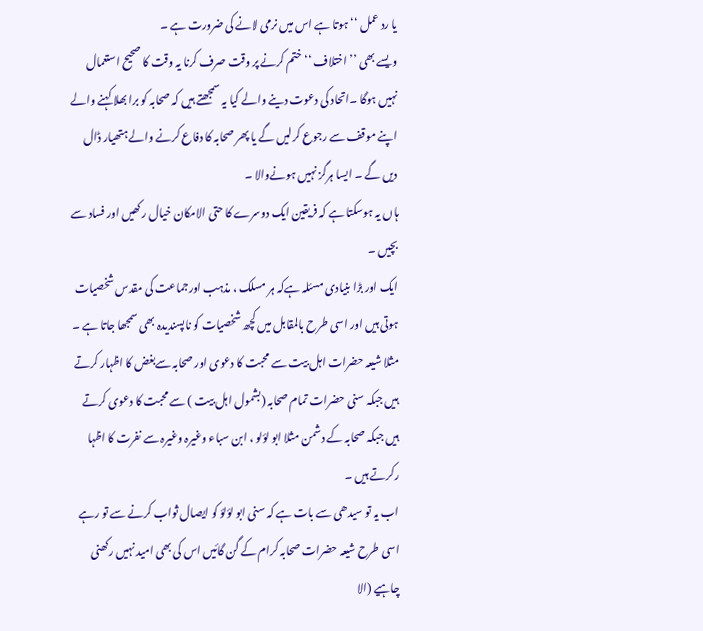یا رد عمل ‘‘ ہوتا ہے اس میں نرمی لانے کی ضرورت ہے ۔
ویسے بھی ’’ اختلاف ‘‘ ختم کرنے پر وقت صرف کرنا یہ وقت کا صحیح استعمال نہیں ہوگا ۔اتحاد کی دعوت دینے والے کیا یہ سمجھتے ہیں کہ صحابہ کو برا بھلا کہنے والے اپنے موقف سے رجوع کرلیں گے یا پھر صحابہ کا دفاع کرنے والے ہتھیار ڈال دیں گے ۔ ایسا ہرگز نہیں ہونےوالا ۔
ہاں یہ ہوسکتا ہے کہ فریقین ایک دوسرے کا حتی الامکان خیال رکھیں اور فساد سے بچیں ۔
ایک اور بڑا بنیادی مسئلہ ہےکہ ہر مسلک ، مذہب اورجماعت کی مقدس شخصیات ہوتی ہیں اور اسی طرح بالمقابل میں کچھ شخصیات کو ناپسندیدہ بھی سمجھا جاتا ہے ۔
مثلا شیعہ حضرات اہل بیت سے محبت کا دعوی اور صحابہ سےبغض کا اظہار کرتے ہیں جبکہ سنی حضرات تمام صحابہ (بشمول اہل بیت ) سے محبت کا دعوی کرتے ہیں جبکہ صحابہ کے دشمن مثلا ابو لؤلو ، ابن سباء وغیرہ وغیرہ سے نفرت کا اظہا رکرتے ہیں ۔
اب یہ تو سیدھی سے بات ہے کہ سنی ابو لؤلؤ کو ایصال ثواب کرنے سے تو رہے اسی طرح شیعہ حضرات صحابہ کرام کے گن گائیں اس کی بھی امید نہیں رکھنی چاہیے (الا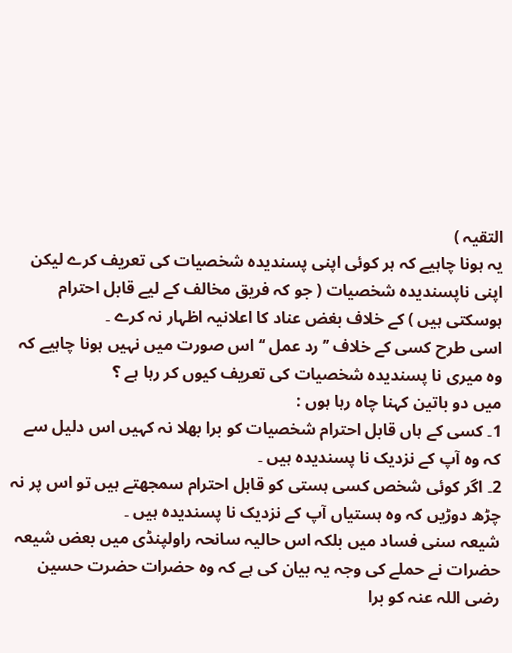التقیہ )
یہ ہونا چاہیے کہ ہر کوئی اپنی پسندیدہ شخصیات کی تعریف کرے لیکن اپنی ناپسندیدہ شخصیات ( جو کہ فریق مخالف کے لیے قابل احترام ہوسکتی ہیں ) کے خلاف بغض عناد کا اعلانیہ اظہار نہ کرے ۔
اسی طرح کسی کے خلاف ’’ رد عمل ‘‘ اس صورت میں نہیں ہونا چاہیے کہ وہ میری نا پسندیدہ شخصیات کی تعریف کیوں کر رہا ہے ؟
میں دو باتین کہنا چاہ رہا ہوں :
1۔ کسی کے ہاں قابل احترام شخصیات کو برا بھلا نہ کہیں اس دلیل سے کہ وہ آپ کے نزدیک نا پسندیدہ ہیں ۔
2۔ اگر کوئی شخص کسی ہستی کو قابل احترام سمجھتے ہیں تو اس پر نہ چڑھ دوڑیں کہ وہ ہستیاں آپ کے نزدیک نا پسندیدہ ہیں ۔
شیعہ سنی فساد میں بلکہ اس حالیہ سانحہ راولپنڈی میں بعض شیعہ حضرات نے حملے کی وجہ یہ بیان کی ہے کہ وہ حضرات حضرت حسین رضی اللہ عنہ کو برا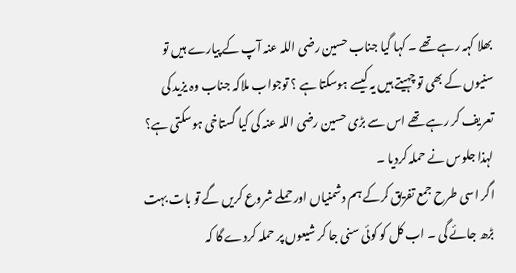بھلا کہہ رہے تھے ۔ کہا گیا جناب حسین رضی اللہ عنہ آپ کے پیارے ہیں تو سنیوں کے بھی تو چہیتے ہیں یہ کیسے ہوسکتا ہے ؟ توجواب ملاکہ جناب وہ یزید کی تعریف کر رہے تھے اس سے بڑی حسین رضی اللہ عنہ کی کیا گستاخی ہوسکتی ہے؟ لہذا جلوس نے حملہ کردیا ۔
اگر اسی طرح جمع تفریق کرکے ہم دشمنیاں اور حملے شروع کریں گے تو بات بہت بڑھ جائے گی ۔ اب کل کو کوئی سنی جا کر شیعوں پر حملہ کردے گا کہ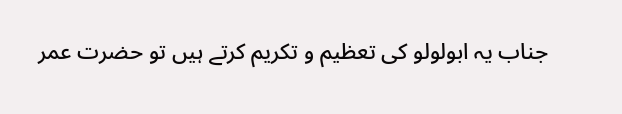جناب یہ ابولولو کی تعظیم و تکریم کرتے ہیں تو حضرت عمر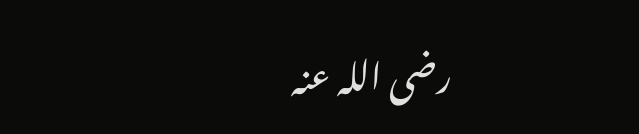رضی اللہ عنہ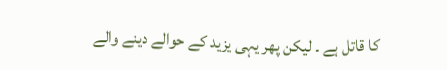کا قاتل ہے ۔ لیکن پھر یہی یزید کے حوالے دینے والے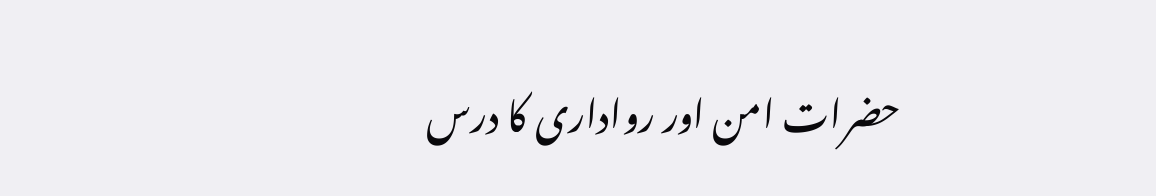حضرات امن اور رواداری کا درس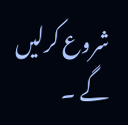شروع کرلیں گے ۔